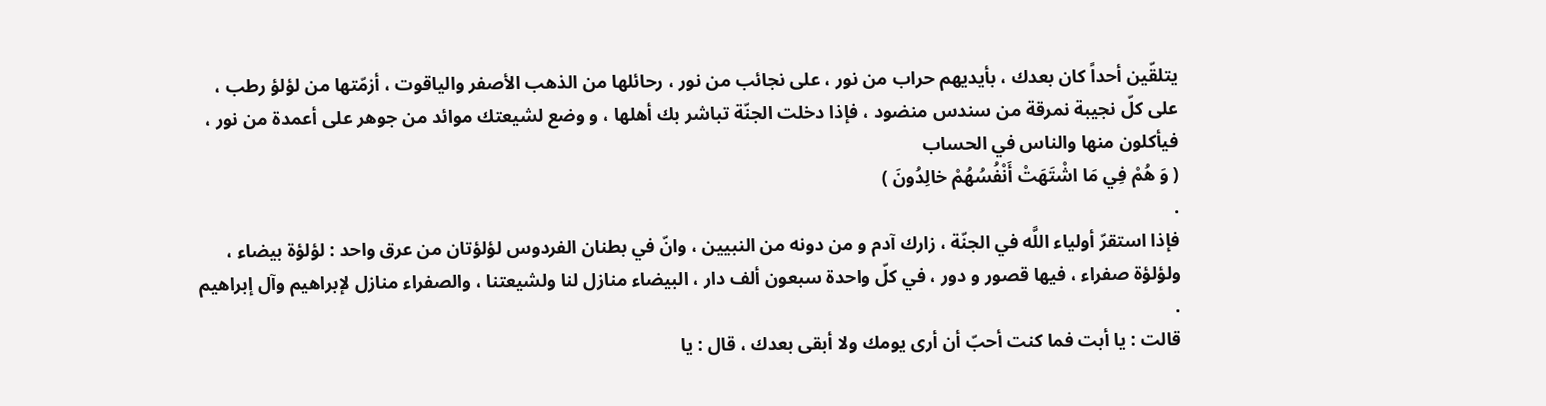يتلقّين أحداً كان بعدك ، بأيديهم حراب من نور ، على نجائب من نور ، رحائلها من الذهب الأصفر والياقوت ، أزمّتها من لؤلؤ رطب ، على كلّ نجيبة نمرقة من سندس منضود ، فإذا دخلت الجنّة تباشر بك أهلها ، و وضع لشيعتك موائد من جوهر على أعمدة من نور ، فيأكلون منها والناس في الحساب
( وَ هُمْ فِي مَا اشْتَهَتْ أَنْفُسُهُمْ خالِدُونَ )
.
فإذا استقرّ أولياء اللَّه في الجنّة ، زارك آدم و من دونه من النبيين ، وانّ في بطنان الفردوس لؤلؤتان من عرق واحد : لؤلؤة بيضاء ، ولؤلؤة صفراء ، فيها قصور و دور ، في كلّ واحدة سبعون ألف دار ، البيضاء منازل لنا ولشيعتنا ، والصفراء منازل لإبراهيم وآل إبراهيم .
قالت : يا أبت فما كنت أحبّ أن أرى يومك ولا أبقى بعدك ، قال : يا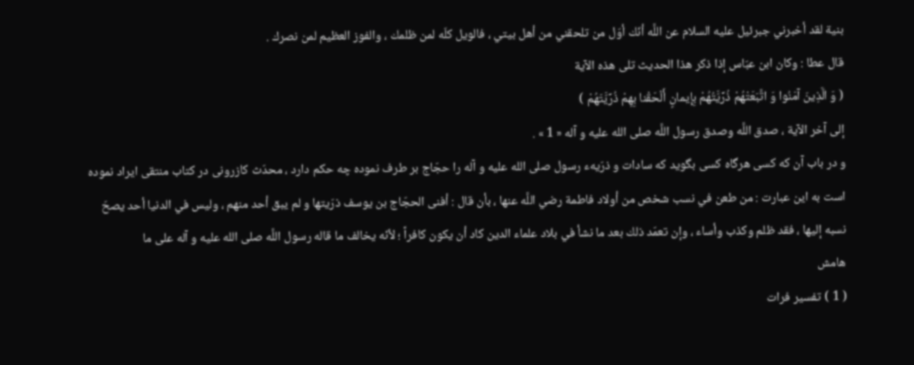بنية لقد أخبرني جبرئيل عليه السلام عن اللَّه أنّك أوّل من تلحقني من أهل بيتي ، فالويل كلّه لمن ظلمك ، والفوز العظيم لمن نصرك .
قال عطا : وكان ابن عبّاس إذا ذكر هذا الحديث تلى هذه الآية
( وَ الَّذِينَ آمَنُوا وَ اتَّبَعَتْهُمْ ذُرِّيَّتُهُمْ بِإِيمانٍ أَلْحَقْنا بِهِمْ ذُرِّيَّتَهُمْ )
إلى آخر الآية ، صدق اللَّه وصدق رسول اللَّه صلى الله عليه و آله « 1 » .
و در باب آن كه كسى هرگاه كسى بگويد كه سادات و ذرّيهء رسول صلى الله عليه و آله را حجّاج بر طرف نموده چه حكم دارد ، محدّث كازرونى در كتاب منتقى ايراد نموده است به اين عبارت : من طعن في نسب شخص من أولاد فاطمة رضي اللَّه عنها ، بأن قال : أفنى الحجّاج بن يوسف ذرّيتها و لم يبق أحد منهم ، وليس في الدنيا أحد يصحّ نسبه إليها ، فقد ظلم وكذب وأساء ، وإن تعمّد ذلك بعد ما نشأ في بلاد علماء الدين كاد أن يكون كافراً ؛ لأنّه يخالف ما قاله رسول اللَّه صلى الله عليه و آله على ما
هامش
( 1 ) تفسير فرات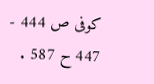كوفى ص 444 - 447 ح 587 .